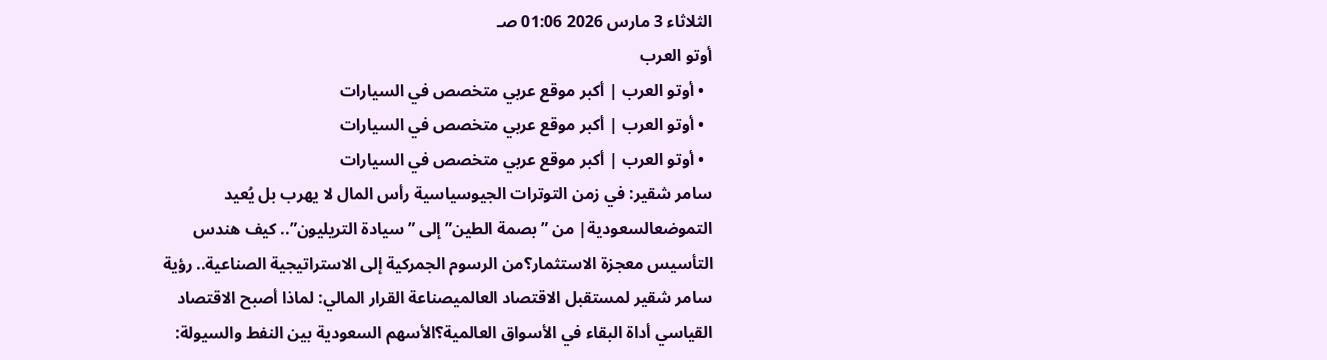الثلاثاء 3 مارس 2026 01:06 صـ
أوتو العرب
  • أوتو العرب | أكبر موقع عربي متخصص في السيارات
  • أوتو العرب | أكبر موقع عربي متخصص في السيارات
  • أوتو العرب | أكبر موقع عربي متخصص في السيارات
سامر شقير: في زمن التوترات الجيوسياسية رأس المال لا يهرب بل يُعيد التموضعالسعودية| من ”بصمة الطين” إلى ”سيادة التريليون”.. كيف هندس التأسيس معجزة الاستثمار؟من الرسوم الجمركية إلى الاستراتيجية الصناعية.. رؤية سامر شقير لمستقبل الاقتصاد العالميصناعة القرار المالي: لماذا أصبح الاقتصاد القياسي أداة البقاء في الأسواق العالمية؟الأسهم السعودية بين النفط والسيولة: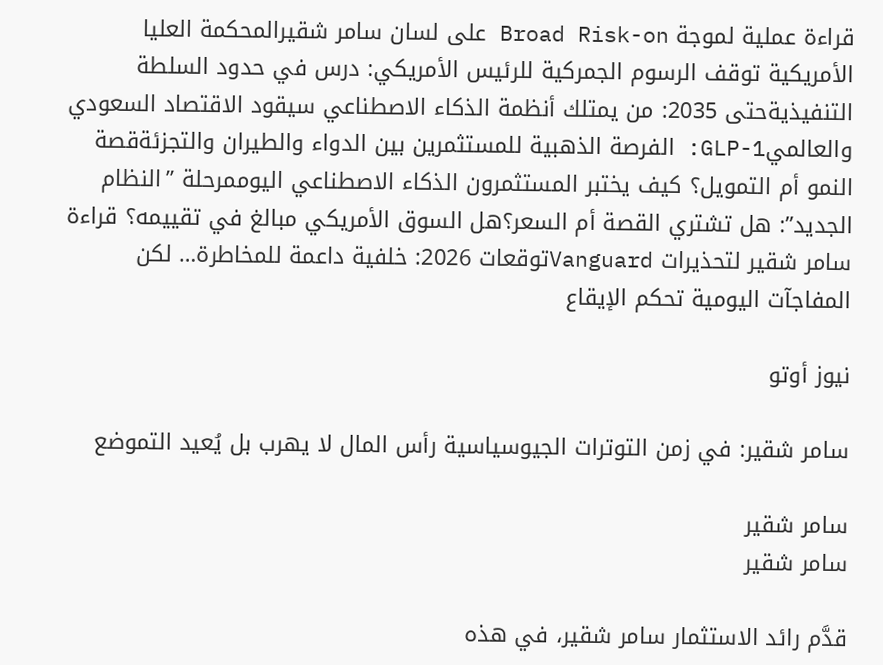قراءة عملية لموجة Broad Risk-on على لسان سامر شقيرالمحكمة العليا الأمريكية توقف الرسوم الجمركية للرئيس الأمريكي: درس في حدود السلطة التنفيذيةحتى 2035: من يمتلك أنظمة الذكاء الاصطناعي سيقود الاقتصاد السعودي والعالميGLP-1: الفرصة الذهبية للمستثمرين بين الدواء والطيران والتجزئةقصة النمو أم التمويل؟ كيف يختبر المستثمرون الذكاء الاصطناعي اليوممرحلة ”النظام الجديد”: هل تشتري القصة أم السعر؟هل السوق الأمريكي مبالغ في تقييمه؟ قراءة سامر شقير لتحذيرات Vanguardتوقعات 2026: خلفية داعمة للمخاطرة… لكن المفاجآت اليومية تحكم الإيقاع

نيوز أوتو

سامر شقير: في زمن التوترات الجيوسياسية رأس المال لا يهرب بل يُعيد التموضع

سامر شقير
سامر شقير

قدَّم رائد الاستثمار سامر شقير، في هذه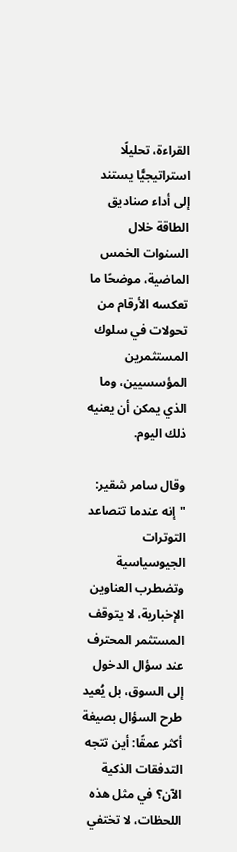القراءة، تحليلًا استراتيجيًّا يستند إلى أداء صناديق الطاقة خلال السنوات الخمس الماضية، موضحًا ما تعكسه الأرقام من تحولات في سلوك المستثمرين المؤسسيين، وما الذي يمكن أن يعنيه ذلك اليوم.

وقال سامر شقير: "إنه عندما تتصاعد التوترات الجيوسياسية وتضطرب العناوين الإخبارية، لا يتوقف المستثمر المحترف عند سؤال الدخول إلى السوق، بل يُعيد طرح السؤال بصيغة أكثر عمقًا: أين تتجه التدفقات الذكية الآن؟ في مثل هذه اللحظات، لا تختفي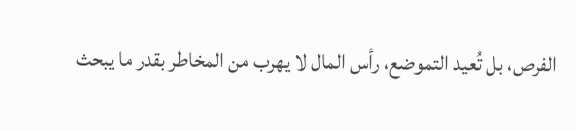الفرص، بل تُعيد التموضع، رأس المال لا يهرب من المخاطر بقدر ما يبحث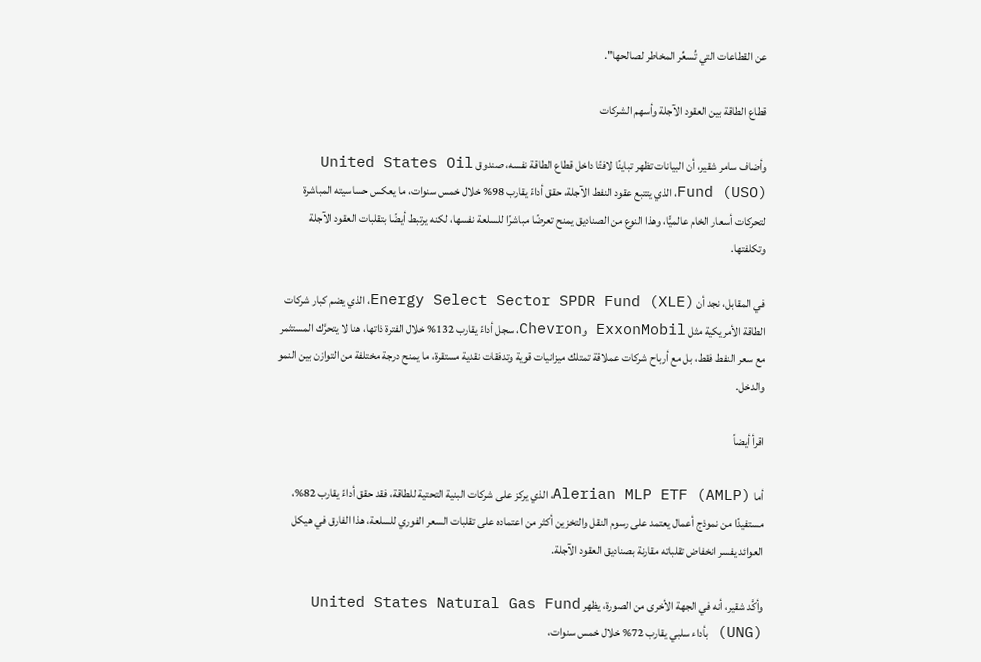عن القطاعات التي تُسعِّر المخاطر لصالحها".

قطاع الطاقة بين العقود الآجلة وأسهم الشركات

وأضاف سامر شقير، أن البيانات تظهر تباينًا لافتًا داخل قطاع الطاقة نفسه، صندوق United States Oil Fund (USO)، الذي يتتبع عقود النفط الآجلة، حقق أداءً يقارب 98% خلال خمس سنوات، ما يعكس حساسيته المباشرة لتحركات أسعار الخام عالميًّا، وهذا النوع من الصناديق يمنح تعرضًا مباشرًا للسلعة نفسها، لكنه يرتبط أيضًا بتقلبات العقود الآجلة وتكلفتها.

في المقابل، نجد أن Energy Select Sector SPDR Fund (XLE)، الذي يضم كبار شركات الطاقة الأمريكية مثل ExxonMobil وChevron، سجل أداءً يقارب 132% خلال الفترة ذاتها، هنا لا يتحرَّك المستثمر مع سعر النفط فقط، بل مع أرباح شركات عملاقة تمتلك ميزانيات قوية وتدفقات نقدية مستقرة، ما يمنح درجة مختلفة من التوازن بين النمو والدخل.

اقرأ أيضاً

أما Alerian MLP ETF (AMLP)، الذي يركز على شركات البنية التحتية للطاقة، فقد حقق أداءً يقارب 82%، مستفيدًا من نموذج أعمال يعتمد على رسوم النقل والتخزين أكثر من اعتماده على تقلبات السعر الفوري للسلعة، هذا الفارق في هيكل العوائد يفسر انخفاض تقلباته مقارنة بصناديق العقود الآجلة.

وأكَّد شقير، أنه في الجهة الأخرى من الصورة، يظهر United States Natural Gas Fund (UNG) بأداء سلبي يقارب 72% خلال خمس سنوات،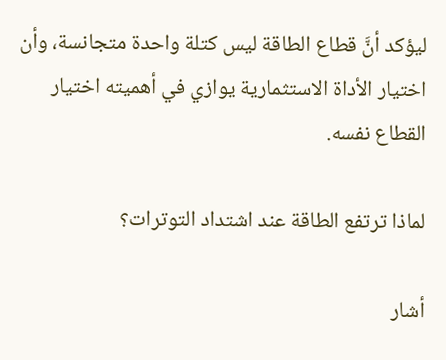ليؤكد أنَّ قطاع الطاقة ليس كتلة واحدة متجانسة، وأن اختيار الأداة الاستثمارية يوازي في أهميته اختيار القطاع نفسه.

لماذا ترتفع الطاقة عند اشتداد التوترات؟

أشار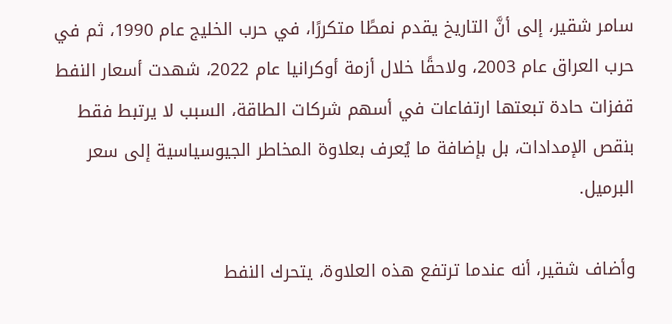سامر شقير، إلى أنَّ التاريخ يقدم نمطًا متكررًا، في حرب الخليج عام 1990، ثم في حرب العراق عام 2003، ولاحقًا خلال أزمة أوكرانيا عام 2022، شهدت أسعار النفط قفزات حادة تبعتها ارتفاعات في أسهم شركات الطاقة، السبب لا يرتبط فقط بنقص الإمدادات، بل بإضافة ما يُعرف بعلاوة المخاطر الجيوسياسية إلى سعر البرميل.

وأضاف شقير، أنه عندما ترتفع هذه العلاوة، يتحرك النفط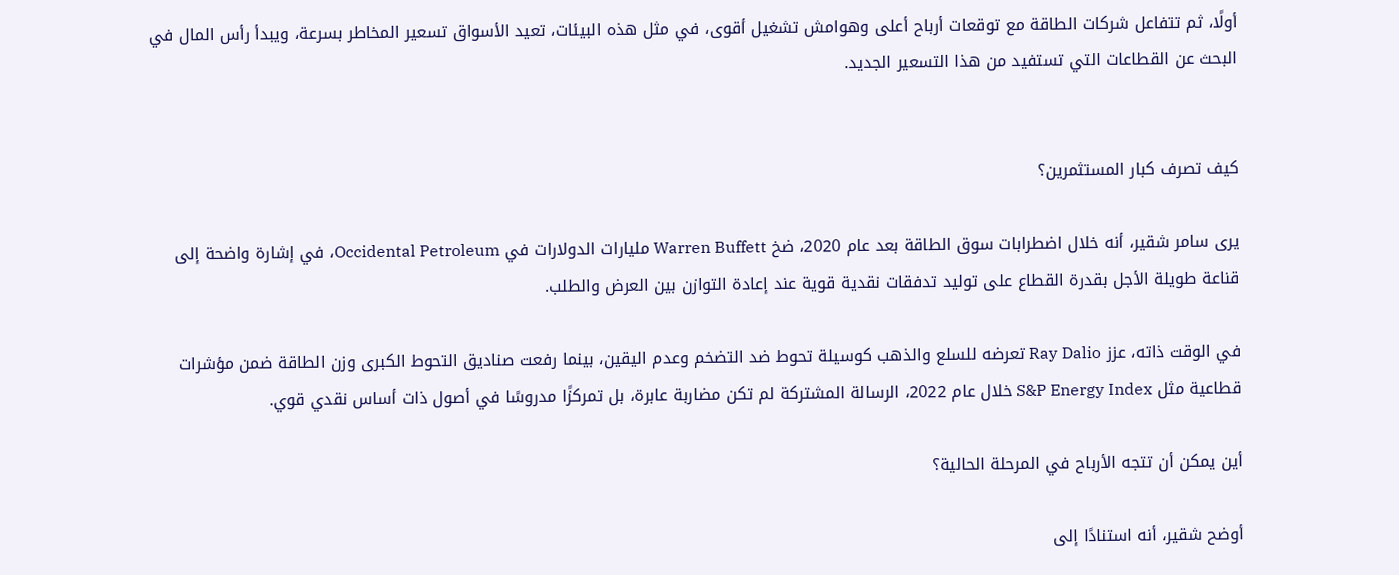أولًا، ثم تتفاعل شركات الطاقة مع توقعات أرباح أعلى وهوامش تشغيل أقوى، في مثل هذه البيئات، تعيد الأسواق تسعير المخاطر بسرعة، ويبدأ رأس المال في البحث عن القطاعات التي تستفيد من هذا التسعير الجديد.


كيف تصرف كبار المستثمرين؟

يرى سامر شقير، أنه خلال اضطرابات سوق الطاقة بعد عام 2020، ضخ Warren Buffett مليارات الدولارات في Occidental Petroleum، في إشارة واضحة إلى قناعة طويلة الأجل بقدرة القطاع على توليد تدفقات نقدية قوية عند إعادة التوازن بين العرض والطلب.

في الوقت ذاته، عزز Ray Dalio تعرضه للسلع والذهب كوسيلة تحوط ضد التضخم وعدم اليقين، بينما رفعت صناديق التحوط الكبرى وزن الطاقة ضمن مؤشرات قطاعية مثل S&P Energy Index خلال عام 2022، الرسالة المشتركة لم تكن مضاربة عابرة، بل تمركزًا مدروسًا في أصول ذات أساس نقدي قوي.

أين يمكن أن تتجه الأرباح في المرحلة الحالية؟

أوضح شقير، أنه استنادًا إلى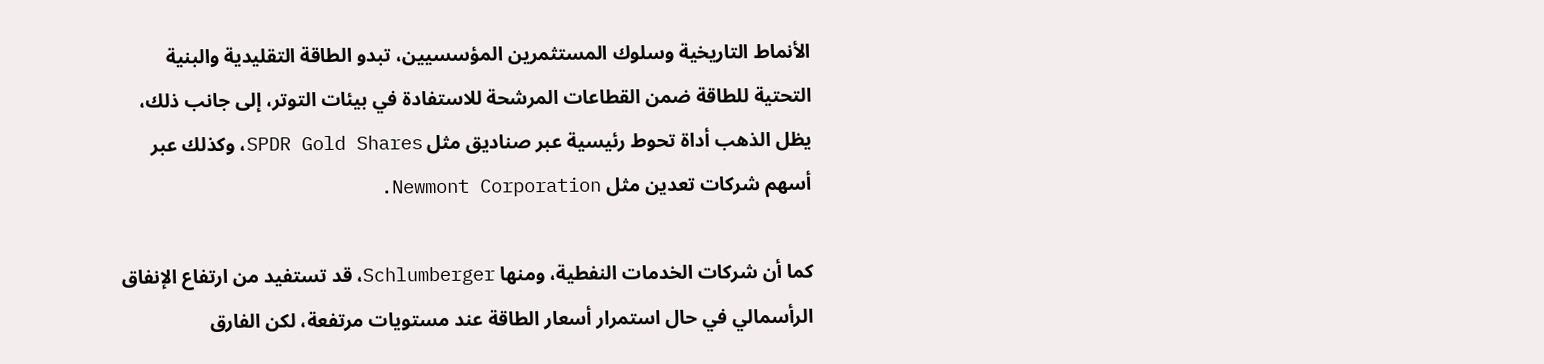الأنماط التاريخية وسلوك المستثمرين المؤسسيين، تبدو الطاقة التقليدية والبنية التحتية للطاقة ضمن القطاعات المرشحة للاستفادة في بيئات التوتر، إلى جانب ذلك، يظل الذهب أداة تحوط رئيسية عبر صناديق مثل SPDR Gold Shares، وكذلك عبر أسهم شركات تعدين مثل Newmont Corporation.

كما أن شركات الخدمات النفطية، ومنها Schlumberger، قد تستفيد من ارتفاع الإنفاق الرأسمالي في حال استمرار أسعار الطاقة عند مستويات مرتفعة، لكن الفارق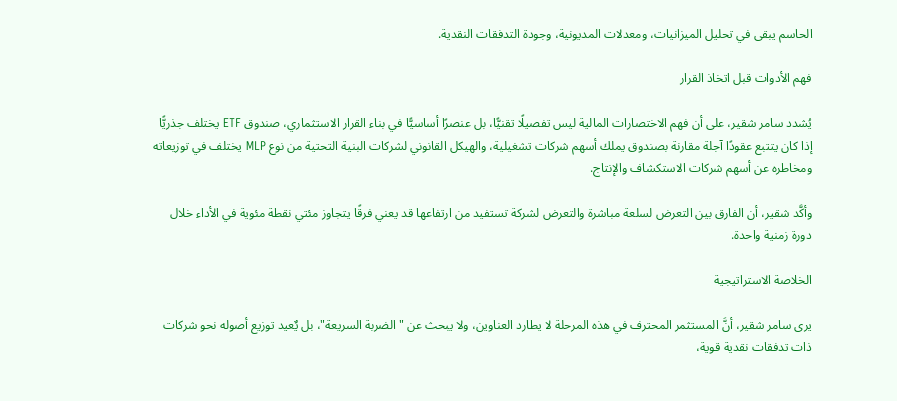الحاسم يبقى في تحليل الميزانيات، ومعدلات المديونية، وجودة التدفقات النقدية.

فهم الأدوات قبل اتخاذ القرار

يُشدد سامر شقير، على أن فهم الاختصارات المالية ليس تفصيلًا تقنيًّا، بل عنصرًا أساسيًّا في بناء القرار الاستثماري، صندوق ETF يختلف جذريًّا إذا كان يتتبع عقودًا آجلة مقارنة بصندوق يملك أسهم شركات تشغيلية، والهيكل القانوني لشركات البنية التحتية من نوع MLP يختلف في توزيعاته ومخاطره عن أسهم شركات الاستكشاف والإنتاج.

وأكَّد شقير، أن الفارق بين التعرض لسلعة مباشرة والتعرض لشركة تستفيد من ارتفاعها قد يعني فرقًا يتجاوز مئتي نقطة مئوية في الأداء خلال دورة زمنية واحدة.

الخلاصة الاستراتيجية

يرى سامر شقير، أنَّ المستثمر المحترف في هذه المرحلة لا يطارد العناوين، ولا يبحث عن "الضربة السريعة"، بل يٌعيد توزيع أصوله نحو شركات ذات تدفقات نقدية قوية،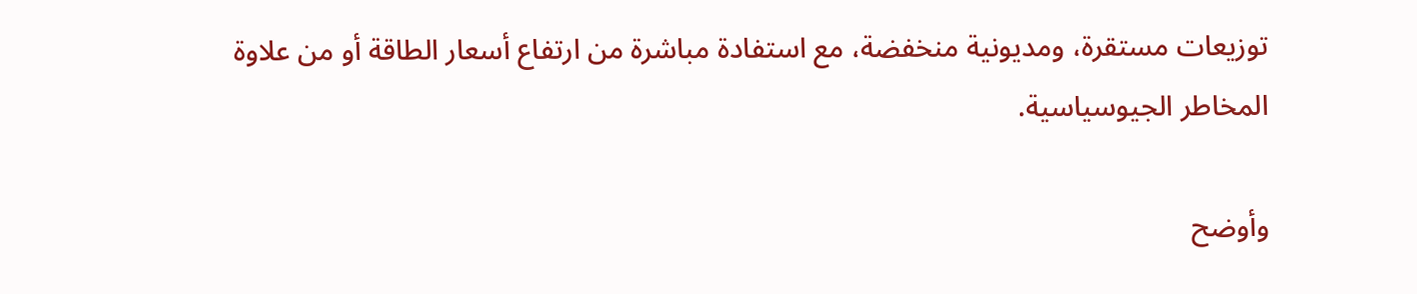توزيعات مستقرة، ومديونية منخفضة، مع استفادة مباشرة من ارتفاع أسعار الطاقة أو من علاوة المخاطر الجيوسياسية.

وأوضح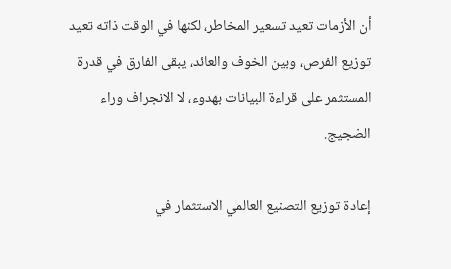أن الأزمات تعيد تسعير المخاطر، لكنها في الوقت ذاته تعيد توزيع الفرص، وبين الخوف والعائد، يبقى الفارق في قدرة المستثمر على قراءة البيانات بهدوء، لا الانجراف وراء الضجيج.

إعادة توزيع التصنيع العالمي الاستثمار في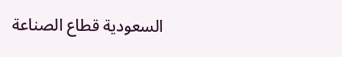السعودية قطاع الصناعة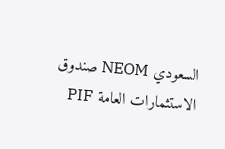السعودي NEOM صندوق الاستثمارات العامة PIF